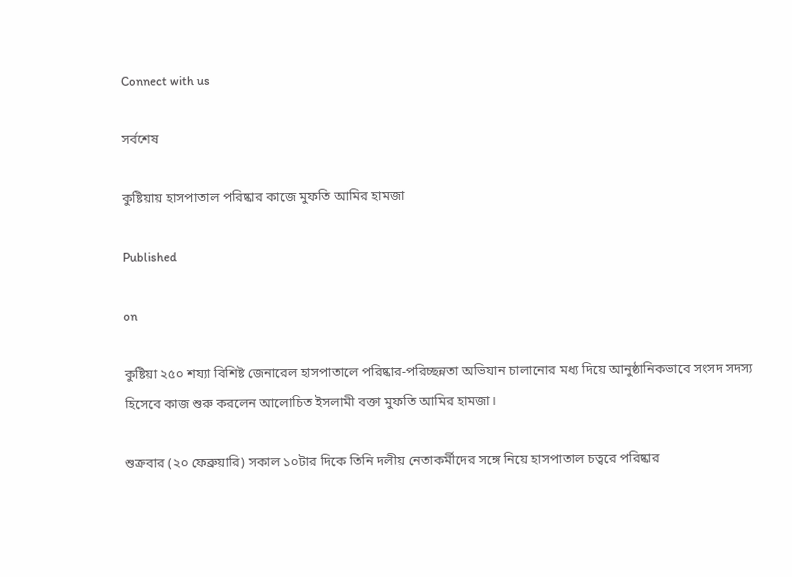Connect with us

সর্বশেষ

কুষ্টিয়ায় হাসপাতাল পরিষ্কার কাজে মুফতি আমির হামজা

Published

on

কুষ্টিয়া ২৫০ শয্যা বিশিষ্ট জেনারেল হাসপাতালে পরিষ্কার-পরিচ্ছন্নতা অভিযান চালানোর মধ্য দিয়ে আনুষ্ঠানিকভাবে সংসদ সদস্য হিসেবে কাজ শুরু করলেন আলোচিত ইসলামী বক্তা মুফতি আমির হামজা।

শুক্রবার (২০ ফেব্রুয়ারি) সকাল ১০টার দিকে তিনি দলীয় নেতাকর্মীদের সঙ্গে নিয়ে হাসপাতাল চত্বরে পরিষ্কার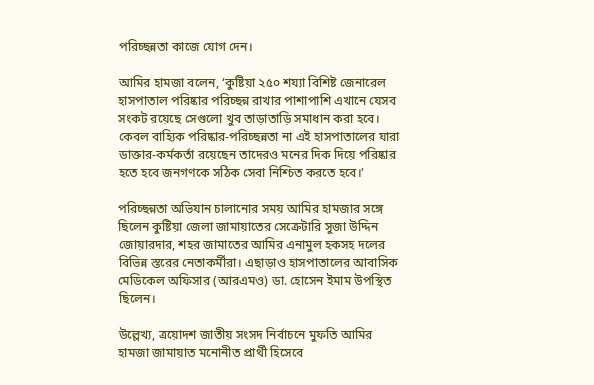পরিচ্ছন্নতা কাজে যোগ দেন।

আমির হামজা বলেন, ‘কুষ্টিয়া ২৫০ শয্যা বিশিষ্ট জেনারেল হাসপাতাল পরিষ্কার পরিচ্ছন্ন রাখার পাশাপাশি এখানে যেসব সংকট রয়েছে সেগুলো খুব তাড়াতাড়ি সমাধান করা হবে। কেবল বাহ্যিক পরিষ্কার-পরিচ্ছন্নতা না এই হাসপাতালের যারা ডাক্তার-কর্মকর্তা রয়েছেন তাদেরও মনের দিক দিয়ে পরিষ্কার হতে হবে জনগণকে সঠিক সেবা নিশ্চিত করতে হবে।’

পরিচ্ছন্নতা অভিযান চালানোর সময় আমির হামজার সঙ্গে ছিলেন কুষ্টিয়া জেলা জামায়াতের সেক্রেটারি সুজা উদ্দিন জোয়ারদার, শহর জামাতের আমির এনামুল হকসহ দলের বিভিন্ন স্তরের নেতাকর্মীরা। এছাড়াও হাসপাতালের আবাসিক মেডিকেল অফিসার (আরএমও) ডা. হোসেন ইমাম উপস্থিত ছিলেন।

উল্লেখ্য, ত্রয়োদশ জাতীয় সংসদ নির্বাচনে মুফতি আমির হামজা জামায়াত মনোনীত প্রার্থী হিসেবে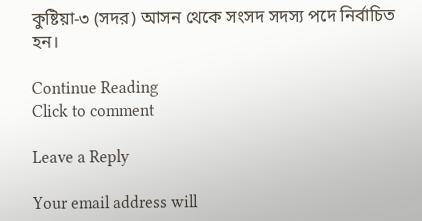কুষ্টিয়া-৩ (সদর) আসন থেকে সংসদ সদস্য পদে নির্বাচিত হন।

Continue Reading
Click to comment

Leave a Reply

Your email address will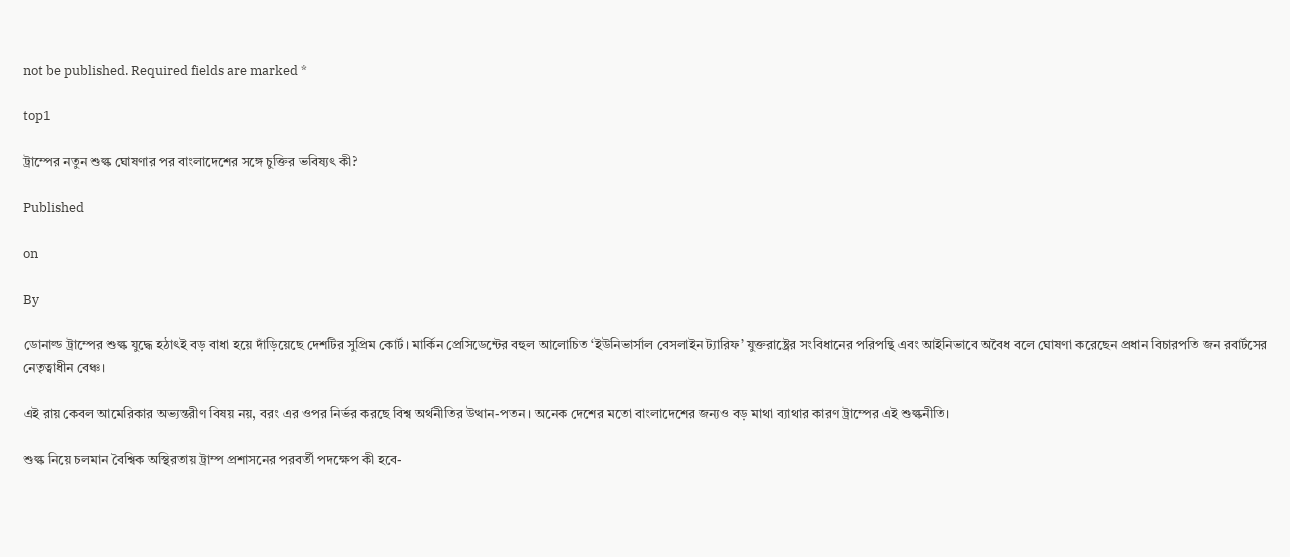not be published. Required fields are marked *

top1

ট্রাম্পের নতুন শুল্ক ঘোষণার পর বাংলাদেশের সঙ্গে চুক্তির ভবিষ্যৎ কী?

Published

on

By

ডোনাল্ড ট্রাম্পের শুল্ক যুদ্ধে হঠাৎই বড় বাধা হয়ে দাঁড়িয়েছে দেশটির সুপ্রিম কোর্ট। মার্কিন প্রেসিডেন্টের বহুল আলোচিত ‘ইউনিভার্সাল বেসলাইন ট্যারিফ’ যুক্তরাষ্ট্রের সংবিধানের পরিপন্থি এবং আইনিভাবে অবৈধ বলে ঘোষণা করেছেন প্রধান বিচারপতি জন রবার্টসের নেতৃত্বাধীন বেঞ্চ।

এই রায় কেবল আমেরিকার অভ্যন্তরীণ বিষয় নয়, বরং এর ওপর নির্ভর করছে বিশ্ব অর্থনীতির উত্থান-পতন। অনেক দেশের মতো বাংলাদেশের জন্যও বড় মাথা ব্যাথার কারণ ট্রাম্পের এই শুল্কনীতি।

শুল্ক নিয়ে চলমান বৈশ্বিক অস্থিরতায় ট্রাম্প প্রশাসনের পরবর্তী পদক্ষেপ কী হবে-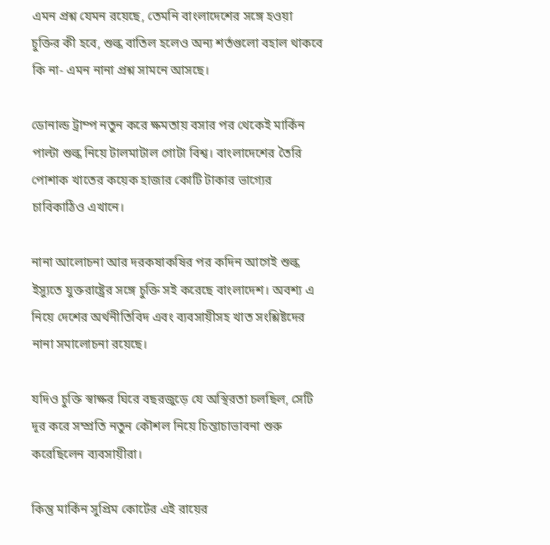এমন প্রশ্ন যেমন রয়েছে, তেমনি বাংলাদেশের সঙ্গে হওয়া চুক্তির কী হবে, শুল্ক বাতিল হলেও অন্য শর্তগুলো বহাল থাকবে কি না- এমন নানা প্রশ্ন সামনে আসছে।

ডোনাল্ড ট্রাম্প নতুন করে ক্ষমতায় বসার পর থেকেই মার্কিন পাল্টা শুল্ক নিয়ে টালমাটাল গোটা বিশ্ব। বাংলাদেশের তৈরি পোশাক খাতের কয়েক হাজার কোটি টাকার ভাগ্যের চাবিকাঠিও এখানে।

নানা আলোচনা আর দরকষাকষির পর কদিন আগেই শুল্ক ইস্যুতে যুক্তরাষ্ট্রের সঙ্গে চুক্তি সই করেছে বাংলাদেশ। অবশ্য এ নিয়ে দেশের অর্থনীতিবিদ এবং ব্যবসায়ীসহ খাত সংশ্লিষ্টদের নানা সমালোচনা রয়েছে।

যদিও চুক্তি স্বাক্ষর ঘিরে বছরজুড়ে যে অস্থিরতা চলছিল, সেটি দূর করে সম্প্রতি নতুন কৌশল নিয়ে চিন্তাচাভাবনা শুরু করেছিলেন ব্যবসায়ীরা।

কিন্তু মার্কিন সুপ্রিম কোর্টের এই রায়ের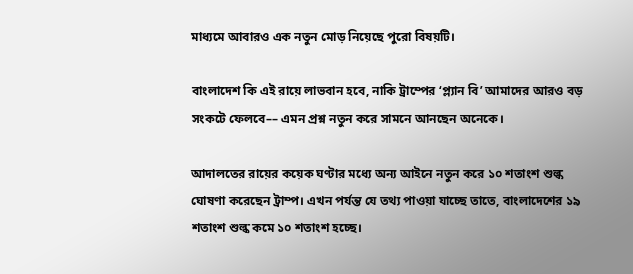মাধ্যমে আবারও এক নতুন মোড় নিয়েছে পুরো বিষয়টি।

বাংলাদেশ কি এই রায়ে লাভবান হবে, নাকি ট্রাম্পের ‘প্ল্যান বি’ আমাদের আরও বড় সংকটে ফেলবে–– এমন প্রশ্ন নতুন করে সামনে আনছেন অনেকে।

আদালতের রায়ের কয়েক ঘণ্টার মধ্যে অন্য আইনে নতুন করে ১০ শতাংশ শুল্ক ঘোষণা করেছেন ট্রাম্প। এখন পর্যন্ত যে তথ্য পাওয়া যাচ্ছে তাতে, বাংলাদেশের ১৯ শতাংশ শুল্ক কমে ১০ শতাংশ হচ্ছে।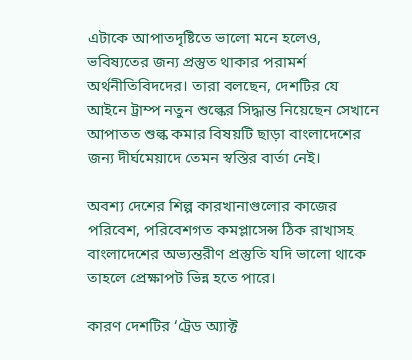এটাকে আপাতদৃষ্টিতে ভালো মনে হলেও, ভবিষ্যতের জন্য প্রস্তুত থাকার পরামর্শ অর্থনীতিবিদদের। তারা বলছেন, দেশটির যে আইনে ট্রাম্প নতুন শুল্কের সিদ্ধান্ত নিয়েছেন সেখানে আপাতত শুল্ক কমার বিষয়টি ছাড়া বাংলাদেশের জন্য দীর্ঘমেয়াদে তেমন স্বস্তির বার্তা নেই।

অবশ্য দেশের শিল্প কারখানাগুলোর কাজের পরিবেশ, পরিবেশগত কমপ্লাসেন্স ঠিক রাখাসহ বাংলাদেশের অভ্যন্তরীণ প্রস্তুতি যদি ভালো থাকে তাহলে প্রেক্ষাপট ভিন্ন হতে পারে।

কারণ দেশটির ‘ট্রেড অ্যাক্ট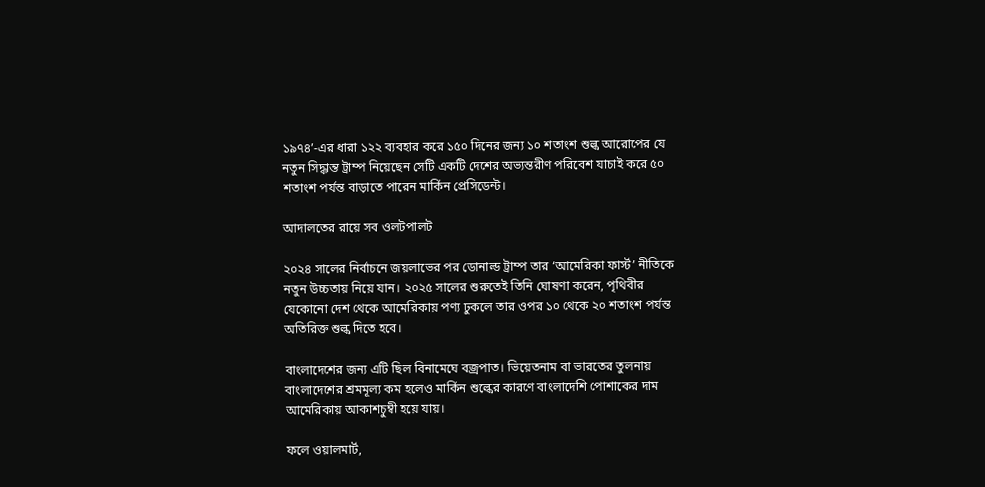১৯৭৪’-এর ধারা ১২২ ব্যবহার করে ১৫০ দিনের জন্য ১০ শতাংশ শুল্ক আরোপের যে নতুন সিদ্ধান্ত ট্রাম্প নিয়েছেন সেটি একটি দেশের অভ্যন্তরীণ পরিবেশ যাচাই করে ৫০ শতাংশ পর্যন্ত বাড়াতে পারেন মার্কিন প্রেসিডেন্ট।

আদালতের রায়ে সব ওলটপালট

২০২৪ সালের নির্বাচনে জয়লাভের পর ডোনাল্ড ট্রাম্প তার ‘আমেরিকা ফার্স্ট’ নীতিকে নতুন উচ্চতায় নিয়ে যান। ২০২৫ সালের শুরুতেই তিনি ঘোষণা করেন, পৃথিবীর যেকোনো দেশ থেকে আমেরিকায় পণ্য ঢুকলে তার ওপর ১০ থেকে ২০ শতাংশ পর্যন্ত অতিরিক্ত শুল্ক দিতে হবে।

বাংলাদেশের জন্য এটি ছিল বিনামেঘে বজ্রপাত। ভিয়েতনাম বা ভারতের তুলনায় বাংলাদেশের শ্রমমূল্য কম হলেও মার্কিন শুল্কের কারণে বাংলাদেশি পোশাকের দাম আমেরিকায় আকাশচুম্বী হয়ে যায়।

ফলে ওয়ালমার্ট,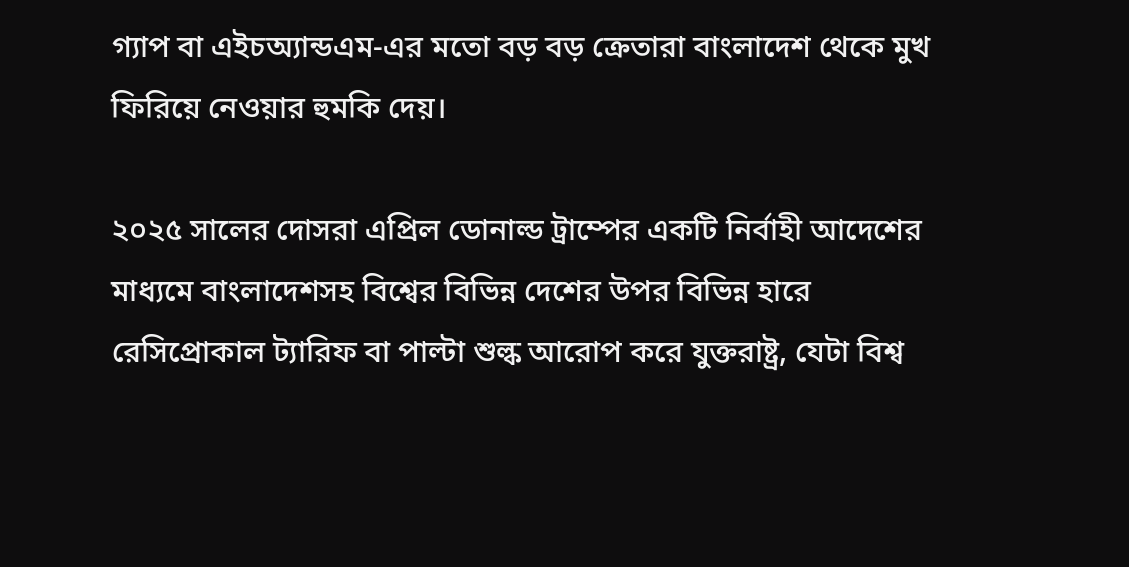গ্যাপ বা এইচঅ্যান্ডএম-এর মতো বড় বড় ক্রেতারা বাংলাদেশ থেকে মুখ ফিরিয়ে নেওয়ার হুমকি দেয়।

২০২৫ সালের দোসরা এপ্রিল ডোনাল্ড ট্রাম্পের একটি নির্বাহী আদেশের মাধ্যমে বাংলাদেশসহ বিশ্বের বিভিন্ন দেশের উপর বিভিন্ন হারে রেসিপ্রোকাল ট্যারিফ বা পাল্টা শুল্ক আরোপ করে যুক্তরাষ্ট্র, যেটা বিশ্ব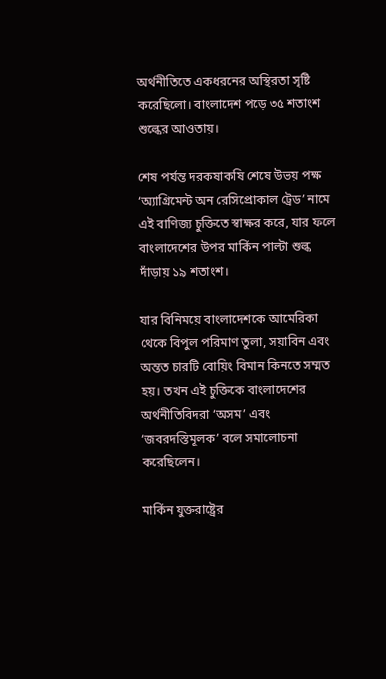অর্থনীতিতে একধরনের অস্থিরতা সৃষ্টি করেছিলো। বাংলাদেশ পড়ে ৩৫ শতাংশ শুল্কের আওতায়।

শেষ পর্যন্ত দরকষাকষি শেষে উভয় পক্ষ ‘অ্যাগ্রিমেন্ট অন রেসিপ্রোকাল ট্রেড’ নামে এই বাণিজ্য চুক্তিতে স্বাক্ষর করে, যার ফলে বাংলাদেশের উপর মার্কিন পাল্টা শুল্ক দাঁড়ায় ১৯ শতাংশ।

যার বিনিময়ে বাংলাদেশকে আমেরিকা থেকে বিপুল পরিমাণ তুলা, সয়াবিন এবং অন্তত চারটি বোয়িং বিমান কিনতে সম্মত হয়। তখন এই চুক্তিকে বাংলাদেশের অর্থনীতিবিদরা ‘অসম’ এবং ‘জবরদস্তিমূলক’ বলে সমালোচনা করেছিলেন।

মার্কিন যুক্তরাষ্ট্রের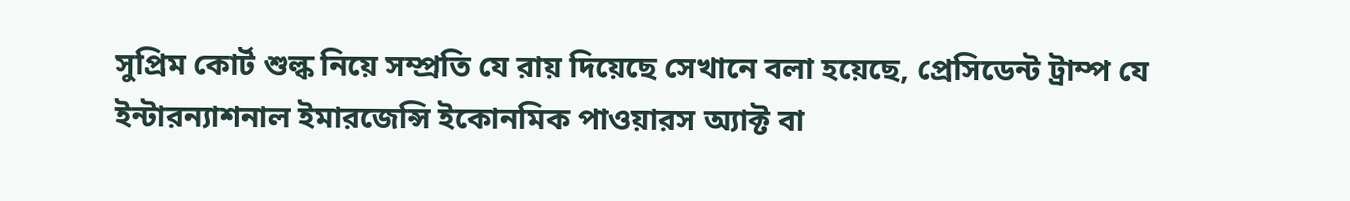সুপ্রিম কোর্ট শুল্ক নিয়ে সম্প্রতি যে রায় দিয়েছে সেখানে বলা হয়েছে, প্রেসিডেন্ট ট্রাম্প যে ইন্টারন্যাশনাল ইমারজেন্সি ইকোনমিক পাওয়ারস অ্যাক্ট বা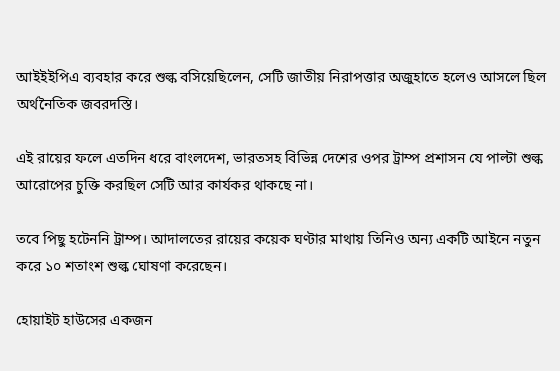আইইইপিএ ব্যবহার করে শুল্ক বসিয়েছিলেন, সেটি জাতীয় নিরাপত্তার অজুহাতে হলেও আসলে ছিল অর্থনৈতিক জবরদস্তি।

এই রায়ের ফলে এতদিন ধরে বাংলদেশ, ভারতসহ বিভিন্ন দেশের ওপর ট্রাম্প প্রশাসন যে পাল্টা শুল্ক আরোপের চুক্তি করছিল সেটি আর কার্যকর থাকছে না।

তবে পিছু হটেননি ট্রাম্প। আদালতের রায়ের কয়েক ঘণ্টার মাথায় তিনিও অন্য একটি আইনে নতুন করে ১০ শতাংশ শুল্ক ঘোষণা করেছেন।

হোয়াইট হাউসের একজন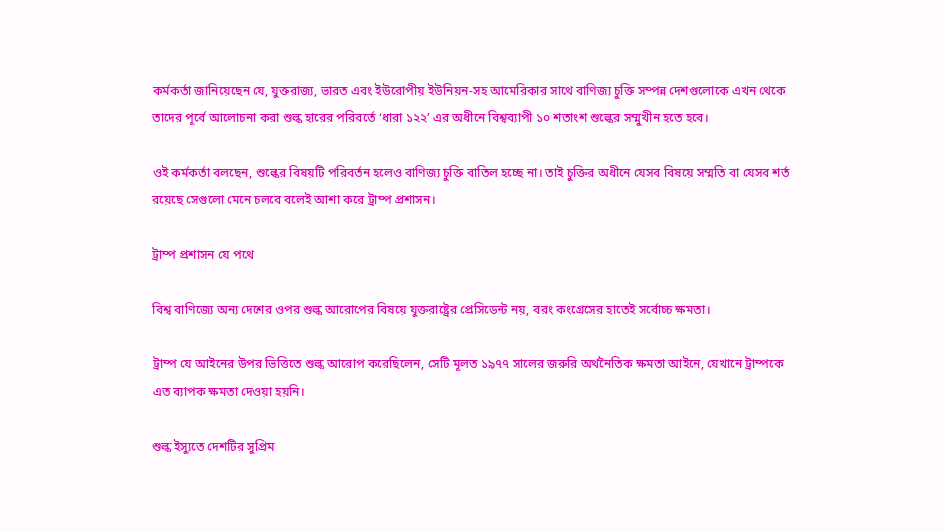কর্মকর্তা জানিয়েছেন যে, যুক্তরাজ্য, ভারত এবং ইউরোপীয় ইউনিয়ন-সহ আমেরিকার সাথে বাণিজ্য চুক্তি সম্পন্ন দেশগুলোকে এখন থেকে তাদের পূর্বে আলোচনা করা শুল্ক হারের পরিবর্তে ‘ধারা ১২২’ এর অধীনে বিশ্বব্যাপী ১০ শতাংশ শুল্কের সম্মুখীন হতে হবে।

ওই কর্মকর্তা বলছেন, শুল্কের বিষয়টি পরিবর্তন হলেও বাণিজ্য চুক্তি বাতিল হচ্ছে না। তাই চুক্তির অধীনে যেসব বিষয়ে সম্মতি বা যেসব শর্ত রয়েছে সেগুলো মেনে চলবে বলেই আশা করে ট্রাম্প প্রশাসন।

ট্রাম্প প্রশাসন যে পথে

বিশ্ব বাণিজ্যে অন্য দেশের ওপর শুল্ক আরোপের বিষয়ে যুক্তরাষ্ট্রের প্রেসিডেন্ট নয়, বরং কংগ্রেসের হাতেই সর্বোচ্চ ক্ষমতা।

ট্রাম্প যে আইনের উপর ভিত্তিতে শুল্ক আরোপ করেছিলেন, সেটি মূলত ১৯৭৭ সালের জরুরি অর্থনৈতিক ক্ষমতা আইনে, যেখানে ট্রাম্পকে এত ব্যাপক ক্ষমতা দেওয়া হয়নি।

শুল্ক ইস্যুতে দেশটির সুপ্রিম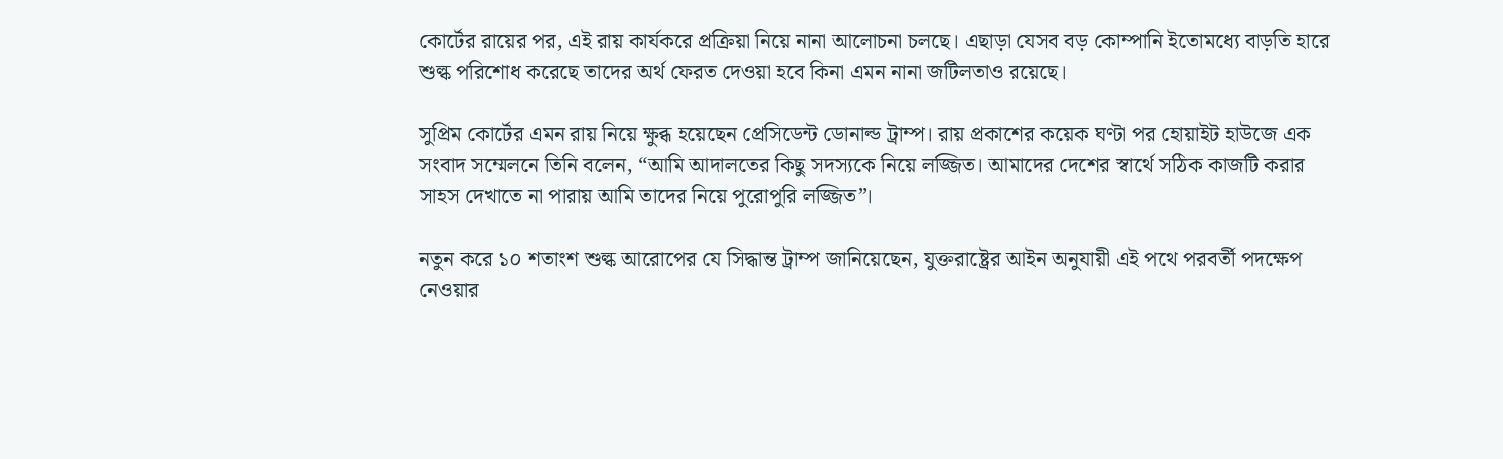কোর্টের রায়ের পর, এই রায় কার্যকরে প্রক্রিয়া নিয়ে নানা আলোচনা চলছে। এছাড়া যেসব বড় কোম্পানি ইতোমধ্যে বাড়তি হারে শুল্ক পরিশোধ করেছে তাদের অর্থ ফেরত দেওয়া হবে কিনা এমন নানা জটিলতাও রয়েছে।

সুপ্রিম কোর্টের এমন রায় নিয়ে ক্ষুব্ধ হয়েছেন প্রেসিডেন্ট ডোনাল্ড ট্রাম্প। রায় প্রকাশের কয়েক ঘণ্টা পর হোয়াইট হাউজে এক সংবাদ সম্মেলনে তিনি বলেন, “আমি আদালতের কিছু সদস্যকে নিয়ে লজ্জিত। আমাদের দেশের স্বার্থে সঠিক কাজটি করার সাহস দেখাতে না পারায় আমি তাদের নিয়ে পুরোপুরি লজ্জিত”।

নতুন করে ১০ শতাংশ শুল্ক আরোপের যে সিদ্ধান্ত ট্রাম্প জানিয়েছেন, যুক্তরাষ্ট্রের আইন অনুযায়ী এই পথে পরবর্তী পদক্ষেপ নেওয়ার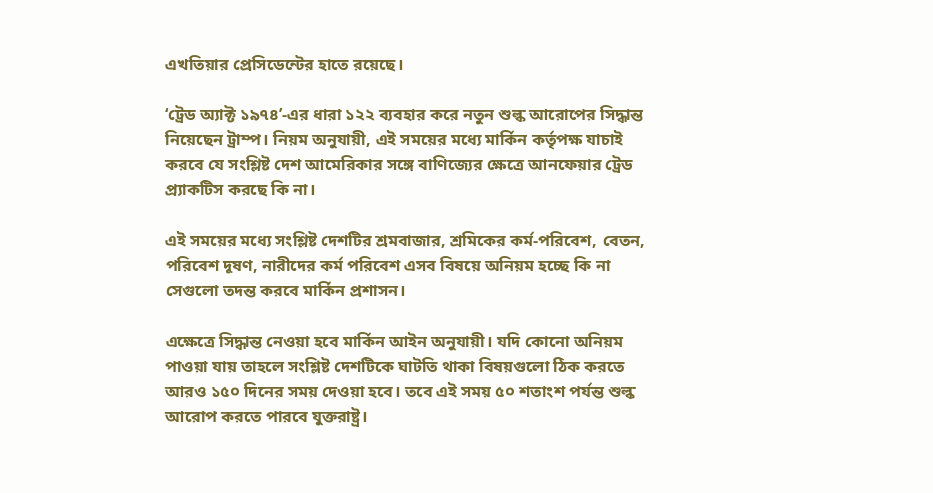এখতিয়ার প্রেসিডেন্টের হাতে রয়েছে।

‘ট্রেড অ্যাক্ট ১৯৭৪’-এর ধারা ১২২ ব্যবহার করে নতুন শুল্ক আরোপের সিদ্ধান্ত নিয়েছেন ট্রাম্প। নিয়ম অনুযায়ী, এই সময়ের মধ্যে মার্কিন কর্তৃপক্ষ যাচাই করবে যে সংশ্লিষ্ট দেশ আমেরিকার সঙ্গে বাণিজ্যের ক্ষেত্রে আনফেয়ার ট্রেড প্র্যাকটিস করছে কি না।

এই সময়ের মধ্যে সংশ্লিষ্ট দেশটির শ্রমবাজার, শ্রমিকের কর্ম-পরিবেশ, বেতন, পরিবেশ দূষণ, নারীদের কর্ম পরিবেশ এসব বিষয়ে অনিয়ম হচ্ছে কি না সেগুলো তদন্ত করবে মার্কিন প্রশাসন।

এক্ষেত্রে সিদ্ধান্ত নেওয়া হবে মার্কিন আইন অনুযায়ী। যদি কোনো অনিয়ম পাওয়া যায় তাহলে সংশ্লিষ্ট দেশটিকে ঘাটতি থাকা বিষয়গুলো ঠিক করতে আরও ১৫০ দিনের সময় দেওয়া হবে। তবে এই সময় ৫০ শতাংশ পর্যন্ত শুল্ক আরোপ করতে পারবে যুক্তরাষ্ট্র।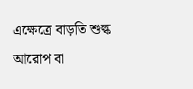এক্ষেত্রে বাড়তি শুল্ক আরোপ বা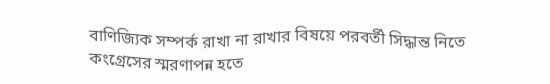বাণিজ্যিক সম্পর্ক রাখা না রাখার বিষয়ে পরবর্তী সিদ্ধান্ত নিতে কংগ্রেসের স্মরণাপন্ন হতে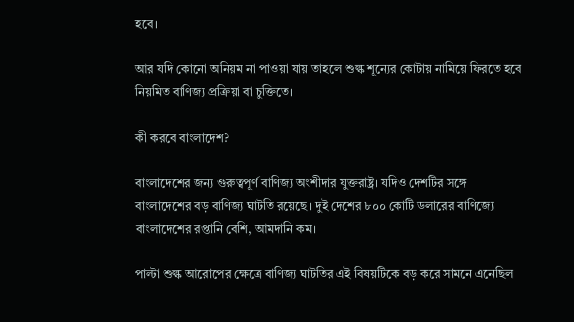হবে।

আর যদি কোনো অনিয়ম না পাওয়া যায় তাহলে শুল্ক শূন্যের কোটায় নামিয়ে ফিরতে হবে নিয়মিত বাণিজ্য প্রক্রিয়া বা চুক্তিতে।

কী করবে বাংলাদেশ?

বাংলাদেশের জন্য গুরুত্বপূর্ণ বাণিজ্য অংশীদার যুক্তরাষ্ট্র। যদিও দেশটির সঙ্গে বাংলাদেশের বড় বাণিজ্য ঘাটতি রয়েছে। দুই দেশের ৮০০ কোটি ডলারের বাণিজ্যে বাংলাদেশের রপ্তানি বেশি, আমদানি কম।

পাল্টা শুল্ক আরোপের ক্ষেত্রে বাণিজ্য ঘাটতির এই বিষয়টিকে বড় করে সামনে এনেছিল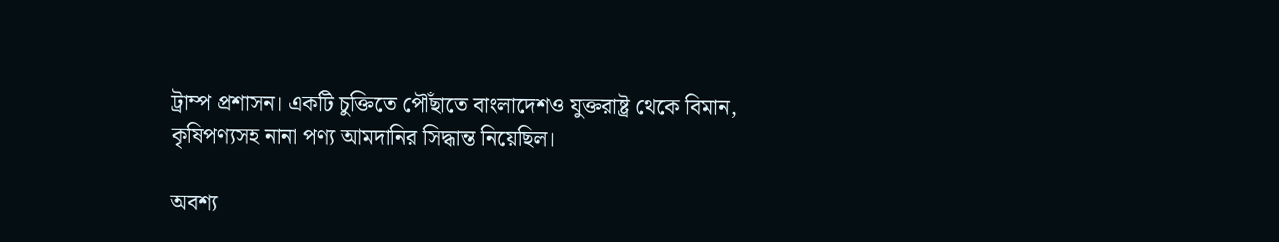ট্রাম্প প্রশাসন। একটি চুক্তিতে পৌঁছাতে বাংলাদেশও যুক্তরাষ্ট্র থেকে বিমান, কৃষিপণ্যসহ নানা পণ্য আমদানির সিদ্ধান্ত নিয়েছিল।

অবশ্য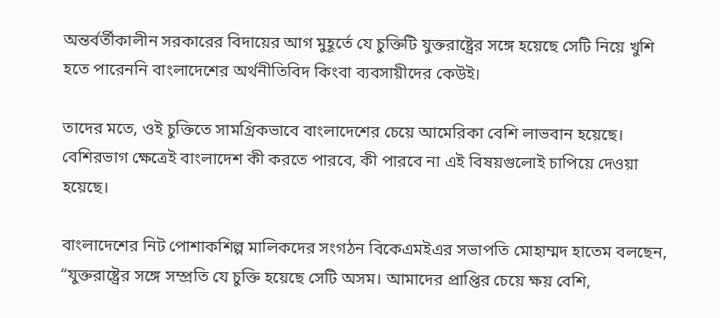অন্তর্বর্তীকালীন সরকারের বিদায়ের আগ মুহূর্তে যে চুক্তিটি যুক্তরাষ্ট্রের সঙ্গে হয়েছে সেটি নিয়ে খুশি হতে পারেননি বাংলাদেশের অর্থনীতিবিদ কিংবা ব্যবসায়ীদের কেউই।

তাদের মতে, ওই চুক্তিতে সামগ্রিকভাবে বাংলাদেশের চেয়ে আমেরিকা বেশি লাভবান হয়েছে। বেশিরভাগ ক্ষেত্রেই বাংলাদেশ কী করতে পারবে, কী পারবে না এই বিষয়গুলোই চাপিয়ে দেওয়া হয়েছে।

বাংলাদেশের নিট পোশাকশিল্প মালিকদের সংগঠন বিকেএমইএর সভাপতি মোহাম্মদ হাতেম বলছেন, “যুক্তরাষ্ট্রের সঙ্গে সম্প্রতি যে চুক্তি হয়েছে সেটি অসম। আমাদের প্রাপ্তির চেয়ে ক্ষয় বেশি,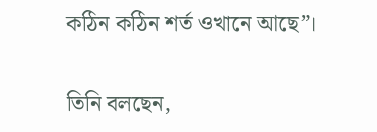কঠিন কঠিন শর্ত ওখানে আছে”।

তিনি বলছেন,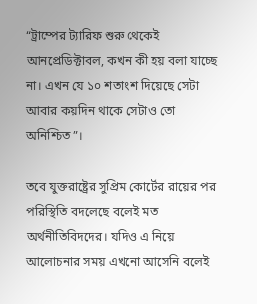“ট্রাম্পের ট্যারিফ শুরু থেকেই আনপ্রেডিক্টাবল, কখন কী হয় বলা যাচ্ছে না। এখন যে ১০ শতাংশ দিয়েছে সেটা আবার কয়দিন থাকে সেটাও তো অনিশ্চিত”।

তবে যুক্তরাষ্ট্রের সুপ্রিম কোর্টের রায়ের পর পরিস্থিতি বদলেছে বলেই মত অর্থনীতিবিদদের। যদিও এ নিয়ে আলোচনার সময় এখনো আসেনি বলেই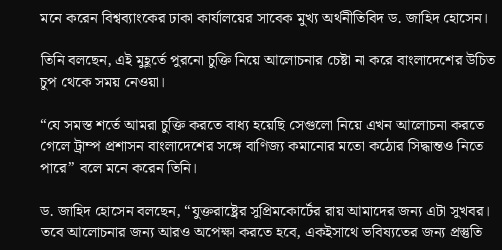মনে করেন বিশ্বব্যাংকের ঢাকা কার্যালয়ের সাবেক মুখ্য অর্থনীতিবিদ ড. জাহিদ হোসেন।

তিনি বলছেন, এই মুহূর্তে পুরনো চুক্তি নিয়ে আলোচনার চেষ্টা না করে বাংলাদেশের উচিত চুপ থেকে সময় নেওয়া।

“যে সমস্ত শর্তে আমরা চুক্তি করতে বাধ্য হয়েছি সেগুলো নিয়ে এখন আলোচনা করতে গেলে ট্রাম্প প্রশাসন বাংলাদেশের সঙ্গে বাণিজ্য কমানোর মতো কঠোর সিদ্ধান্তও নিতে পারে” বলে মনে করেন তিনি।

ড. জাহিদ হোসেন বলছেন, “যুক্তরাষ্ট্রের সুপ্রিমকোর্টের রায় আমাদের জন্য এটা সুখবর। তবে আলোচনার জন্য আরও অপেক্ষা করতে হবে, একইসাথে ভবিষ্যতের জন্য প্রস্তুতি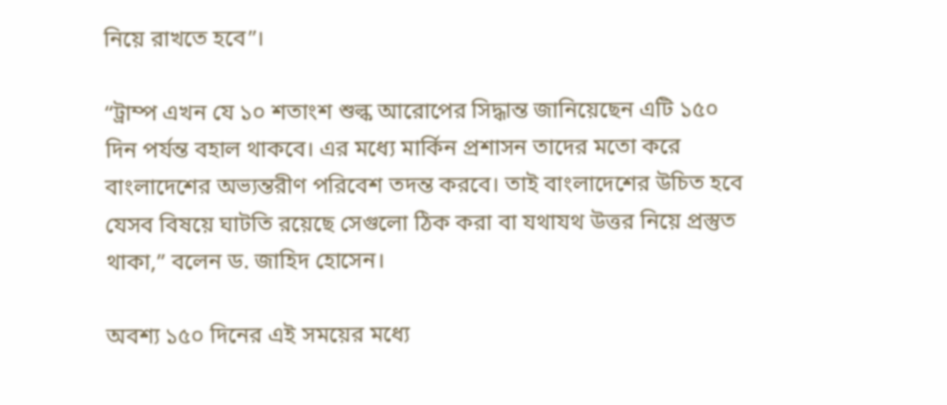নিয়ে রাখতে হবে”।

“ট্রাম্প এখন যে ১০ শতাংশ শুল্ক আরোপের সিদ্ধান্ত জানিয়েছেন এটি ১৫০ দিন পর্যন্ত বহাল থাকবে। এর মধ্যে মার্কিন প্রশাসন তাদের মতো করে বাংলাদেশের অভ্যন্তরীণ পরিবেশ তদন্ত করবে। তাই বাংলাদেশের উচিত হবে যেসব বিষয়ে ঘাটতি রয়েছে সেগুলো ঠিক করা বা যথাযথ উত্তর নিয়ে প্রস্তুত থাকা,” বলেন ড. জাহিদ হোসেন।

অবশ্য ১৫০ দিনের এই সময়ের মধ্যে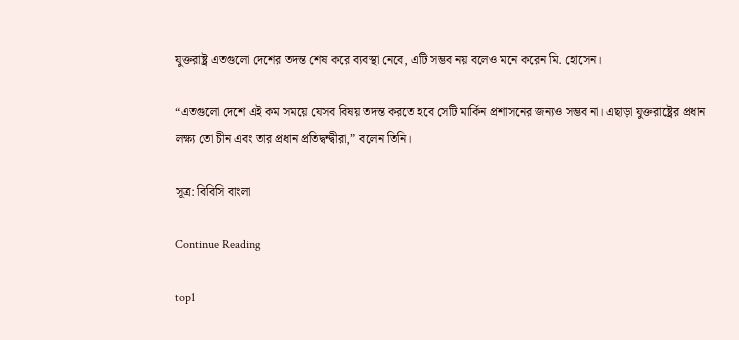যুক্তরাষ্ট্র এতগুলো দেশের তদন্ত শেষ করে ব্যবস্থা নেবে, এটি সম্ভব নয় বলেও মনে করেন মি. হোসেন।

“এতগুলো দেশে এই কম সময়ে যেসব বিষয় তদন্ত করতে হবে সেটি মার্কিন প্রশাসনের জন্যও সম্ভব না। এছাড়া যুক্তরাষ্ট্রের প্রধান লক্ষ্য তো চীন এবং তার প্রধান প্রতিদ্বন্দ্বীরা,” বলেন তিনি।

সূত্র: বিবিসি বাংলা

Continue Reading

top1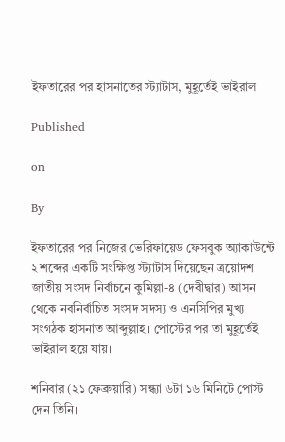ইফতারের পর হাসনাতের স্ট্যাটাস, মুহূর্তেই ভাইরাল

Published

on

By

ইফতারের পর নিজের ভেরিফায়েড ফেসবুক অ্যাকাউন্টে ২ শব্দের একটি সংক্ষিপ্ত স্ট্যাটাস দিয়েছেন ত্রয়োদশ জাতীয় সংসদ নির্বাচনে কুমিল্লা-৪ (দেবীদ্বার) আসন থেকে নবনির্বাচিত সংসদ সদস্য ও এনসিপির মুখ্য সংগঠক হাসনাত আব্দুল্লাহ। পোস্টের পর তা মুহূর্তেই ভাইরাল হয়ে যায়।

শনিবার (২১ ফেব্রুয়ারি) সন্ধ্যা ৬টা ১৬ মিনিটে পোস্ট দেন তিনি।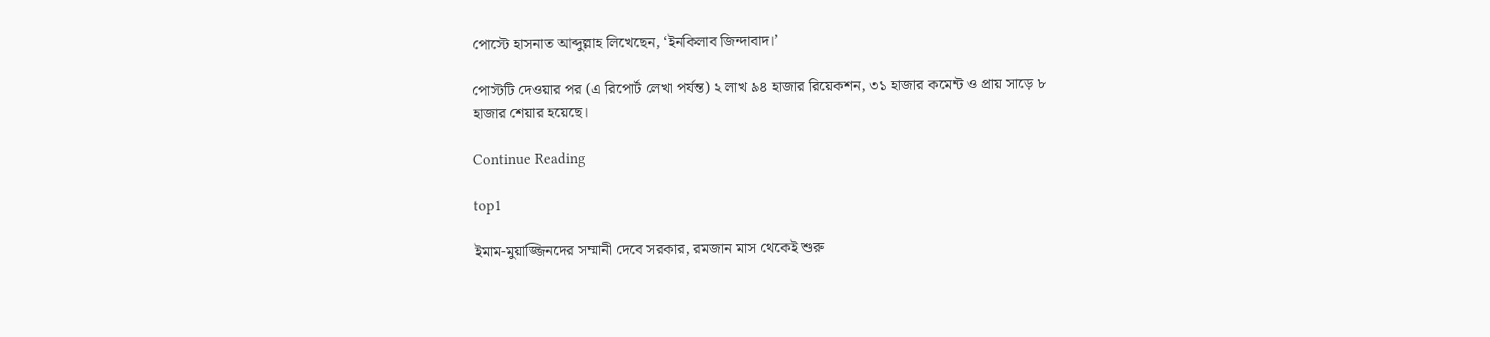পোস্টে হাসনাত আব্দুল্লাহ লিখেছেন, ‘ইনকিলাব জিন্দাবাদ।’

পোস্টটি দেওয়ার পর (এ রিপোর্ট লেখা পর্যন্ত) ২ লাখ ৯৪ হাজার রিয়েকশন, ৩১ হাজার কমেন্ট ও প্রায় সাড়ে ৮ হাজার শেয়ার হয়েছে।

Continue Reading

top1

ইমাম-মুয়াজ্জিনদের সম্মানী দেবে সরকার, রমজান মাস থেকেই শুরু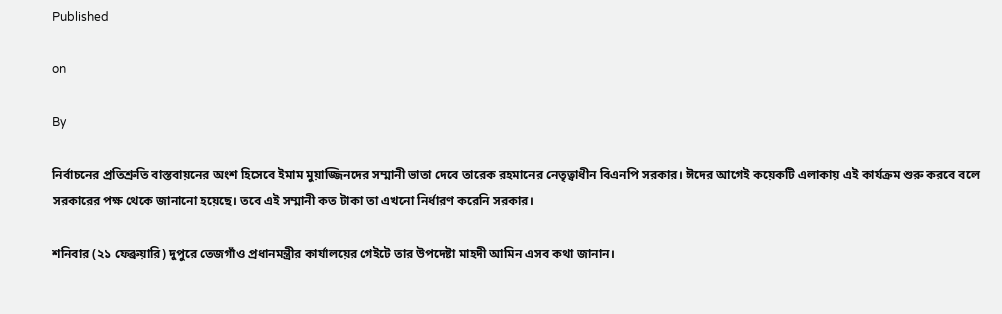Published

on

By

নির্বাচনের প্রতিশ্রুতি বাস্তবায়নের অংশ হিসেবে ইমাম মুয়াজ্জিনদের সম্মানী ভাতা দেবে তারেক রহমানের নেতৃত্বাধীন বিএনপি সরকার। ঈদের আগেই কয়েকটি এলাকায় এই কার্যক্রম শুরু করবে বলে সরকারের পক্ষ থেকে জানানো হয়েছে। তবে এই সম্মানী কত টাকা তা এখনো নির্ধারণ করেনি সরকার।

শনিবার (২১ ফেব্রুয়ারি) দুপুরে তেজগাঁও প্রধানমন্ত্রীর কার্যালয়ের গেইটে তার উপদেষ্টা মাহদী আমিন এসব কথা জানান।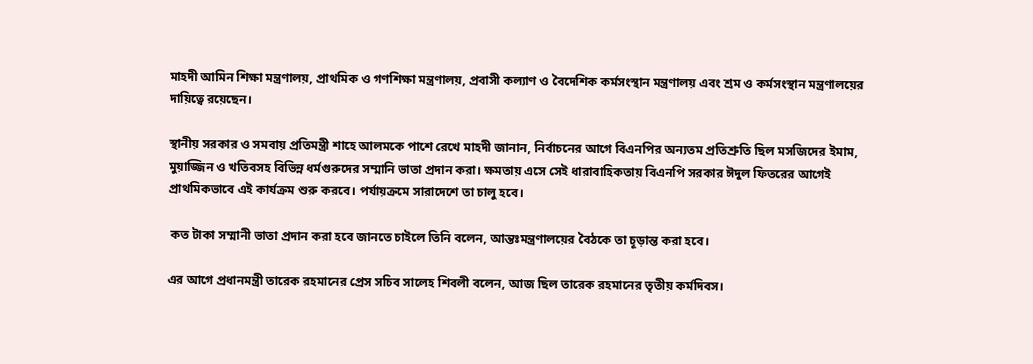মাহদী আমিন শিক্ষা মন্ত্রণালয়, প্রাথমিক ও গণশিক্ষা মন্ত্রণালয়, প্রবাসী কল্যাণ ও বৈদেশিক কর্মসংস্থান মন্ত্রণালয় এবং শ্রম ও কর্মসংস্থান মন্ত্রণালয়ের দায়িত্বে রয়েছেন।

স্থানীয় সরকার ও সমবায় প্রতিমন্ত্রী শাহে আলমকে পাশে রেখে মাহদী জানান, নির্বাচনের আগে বিএনপির অন্যতম প্রতিশ্রুতি ছিল মসজিদের ইমাম, মুয়াজ্জিন ও খতিবসহ বিভিন্ন ধর্মগুরুদের সম্মানি ভাতা প্রদান করা। ক্ষমতায় এসে সেই ধারাবাহিকতায় বিএনপি সরকার ঈদুল ফিতরের আগেই প্রাথমিকভাবে এই কার্যক্রম শুরু করবে। পর্যায়ক্রমে সারাদেশে তা চালু হবে।

 কত টাকা সম্মানী ভাতা প্রদান করা হবে জানতে চাইলে তিনি বলেন, আন্তঃমন্ত্রণালয়ের বৈঠকে তা চূড়ান্ত করা হবে।

এর আগে প্রধানমন্ত্রী তারেক রহমানের প্রেস সচিব সালেহ শিবলী বলেন, আজ ছিল তারেক রহমানের তৃতীয় কর্মদিবস।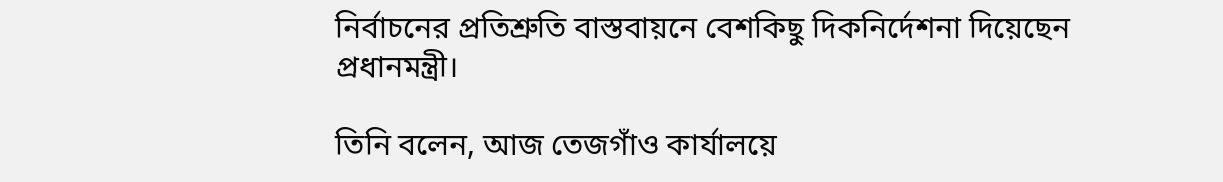নির্বাচনের প্রতিশ্রুতি বাস্তবায়নে বেশকিছু দিকনির্দেশনা দিয়েছেন প্রধানমন্ত্রী।

তিনি বলেন, আজ তেজগাঁও কার্যালয়ে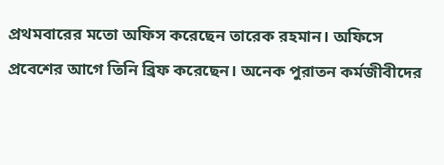প্রথমবারের মতো অফিস করেছেন তারেক রহমান। অফিসে প্রবেশের আগে তিনি ব্রিফ করেছেন। অনেক পুরাতন কর্মজীবীদের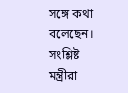সঙ্গে কথা বলেছেন। সংশ্লিষ্ট মন্ত্রীরা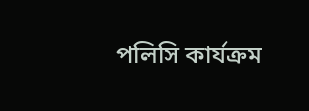পলিসি কার্যক্রম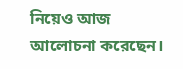নিয়েও আজ আলোচনা করেছেন।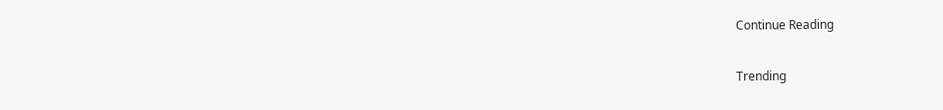Continue Reading

Trending